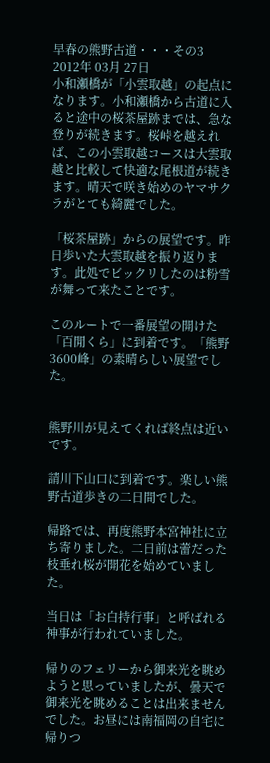早春の熊野古道・・・その3
2012年 03月 27日
小和瀬橋が「小雲取越」の起点になります。小和瀬橋から古道に入ると途中の桜茶屋跡までは、急な登りが続きます。桜峠を越えれば、この小雲取越コースは大雲取越と比較して快適な尾根道が続きます。晴天で咲き始めのヤマサクラがとても綺麗でした。

「桜茶屋跡」からの展望です。昨日歩いた大雲取越を振り返ります。此処でビックリしたのは粉雪が舞って来たことです。

このルートで一番展望の開けた「百閒くら」に到着です。「熊野3600峰」の素晴らしい展望でした。


熊野川が見えてくれば終点は近いです。

請川下山口に到着です。楽しい熊野古道歩きの二日間でした。

帰路では、再度熊野本宮神社に立ち寄りました。二日前は蕾だった枝垂れ桜が開花を始めていました。

当日は「お白持行事」と呼ばれる神事が行われていました。

帰りのフェリーから御来光を眺めようと思っていましたが、曇天で御来光を眺めることは出来ませんでした。お昼には南福岡の自宅に帰りつ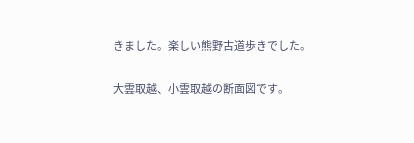きました。楽しい熊野古道歩きでした。

大雲取越、小雲取越の断面図です。